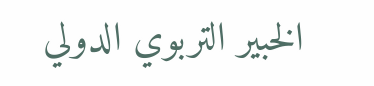الخبير التربوي الدولي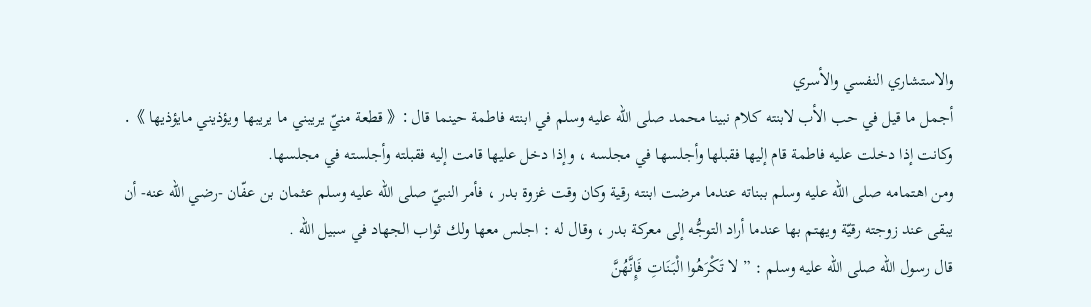والاستشاري النفسي والأسري
أجمل ما قيل في حب الأب لابنته كلام نبينا محمد صلى الله عليه وسلم في ابنته فاطمة حينما قال :《 قطعة منيّ يريبني ما يريبها ويؤذيني مايؤذيها 》.
وكانت إذا دخلت عليه فاطمة قام إليها فقبلها وأجلسها في مجلسه ، وإذا دخل عليها قامت إليه فقبلته وأجلسته في مجلسها.
ومن اهتمامه صلى الله عليه وسلم ببناته عندما مرضت ابنته رقية وكان وقت غزوة بدر ، فأمر النبيّ صلى الله عليه وسلم عثمان بن عفّان -رضي الله عنه- أن يبقى عند زوجته رقيّة ويهتم بها عندما أراد التوجُّه إلى معركة بدر ، وقال له : اجلس معها ولك ثواب الجهاد في سبيل الله .
قال رسول الله صلى الله عليه وسلم : ” لا تَكْرَهُوا الْبَنَاتِ فَإِنَّهُنَّ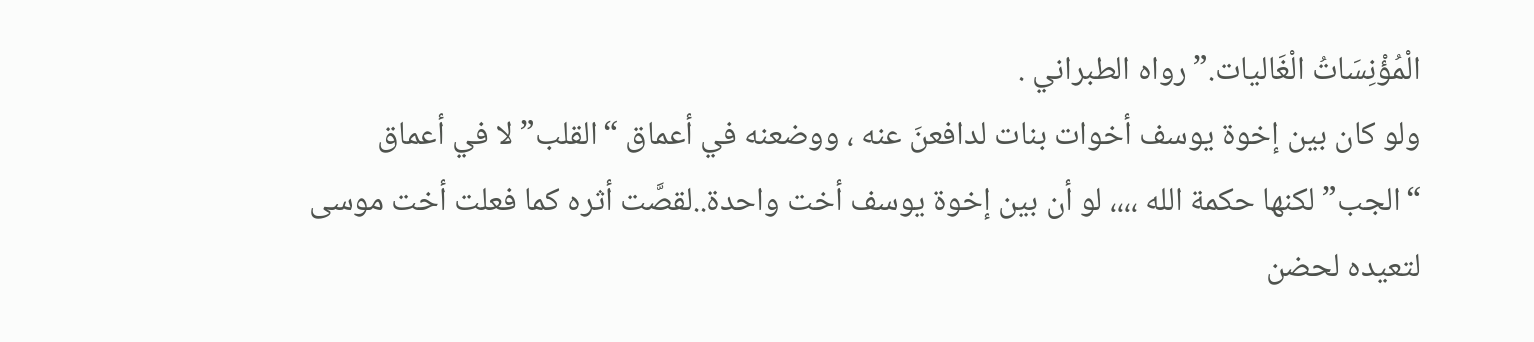الْمُؤْنِسَاتُ الْغَاليات.”رواه الطبراني .
ولو كان بين إخوة يوسف أخوات بنات لدافعنَ عنه ، ووضعنه في أعماق “القلب” لا في أعماق “الجب” لكنها حكمة الله ،،،، لو أن بين إخوة يوسف أخت واحدة..لقصَّت أثره كما فعلت أخت موسى لتعيده لحضن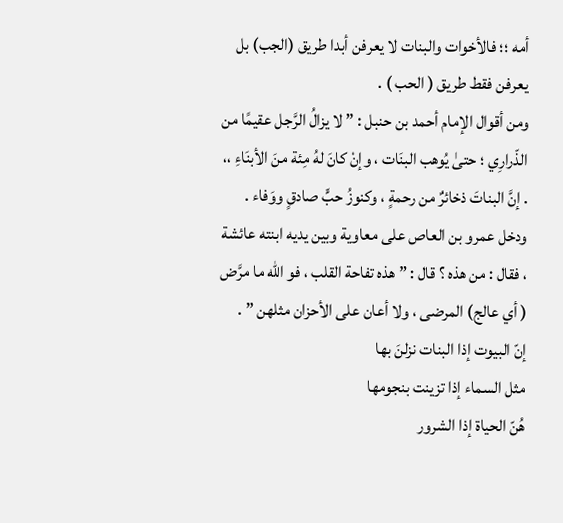أمه ؛؛ فالأخوات والبنات لا يعرفن أبدا طريق (الجب) بل يعرفن فقط طريق ( الحب ) .
ومن أقوال الإمام أحمد بن حنبل : ” لا يزالُ الرَّجل عقيمًا من الذّرارِي ؛ حتىٰ يُوهب البنَات ، وإنْ كانَ لهُ مِئة منَ الأبنَاءِ ،، . إنَّ البناتَ ذخائرٌ من رحمةٍ ، وكنوزُ حبٍّ صادقٍ ووَفاء .
ودخل عمرو بن العاص على معاوية وبين يديه ابنته عائشة ، فقال : من هذه ؟ قال : ” هذه تفاحة القلب ، فو الله ما مرَّض ( أي عالج) المرضى ، ولا أعان على الأحزان مثلهن ” .
إنّ البيوت إذا البنات نزلنَ بها
مثل السماء إذا تزينت بنجومها
هُنّ الحياة إذا الشرور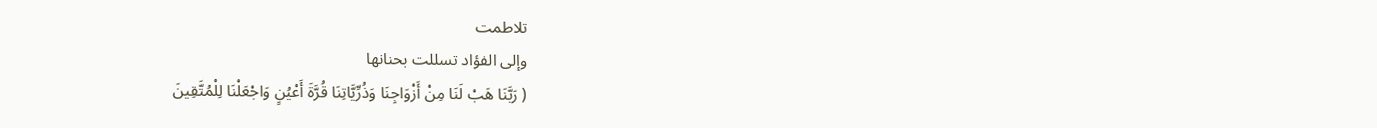تلاطمت
وإلى الفؤاد تسللت بحنانها
( رَبَّنَا هَبْ لَنَا مِنْ أَزْوَاجِنَا وَذُرِّيَّاتِنَا قُرَّةَ أَعْيُنٍ وَاجْعَلْنَا لِلْمُتَّقِينَ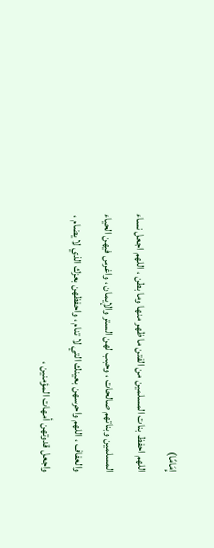إِمَامًا)
اللهم احفظ بنات المسلمين من الفتن ما ظهر منها وما بطن ، اللهم اجعل نساء المسلمين وبناتهم صالحات ، وحبب لهن الستر والإيمان ، واغرس فيهن الحياء والعفاف ، اللهم واحرسهن بعينك التي لا تنام ، واحفظهن بعزك الذي لا يضام ، واجعل قدوتهن أمهات المؤمنين ،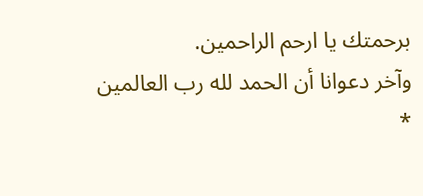برحمتك يا ارحم الراحمين.
وآخر دعوانا أن الحمد لله رب العالمين
*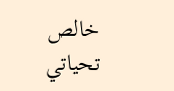خالص تحياتي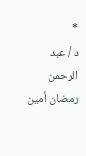*
د / عبد الرحمن رمضان أمين